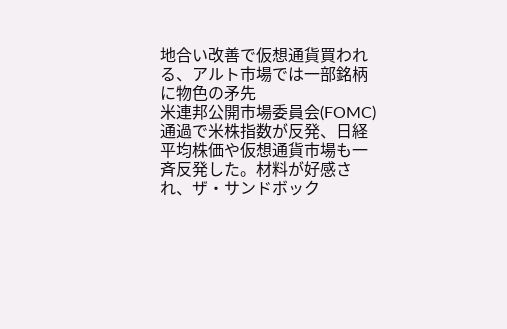地合い改善で仮想通貨買われる、アルト市場では一部銘柄に物色の矛先
米連邦公開市場委員会(FOMC)通過で米株指数が反発、日経平均株価や仮想通貨市場も一斉反発した。材料が好感され、ザ・サンドボック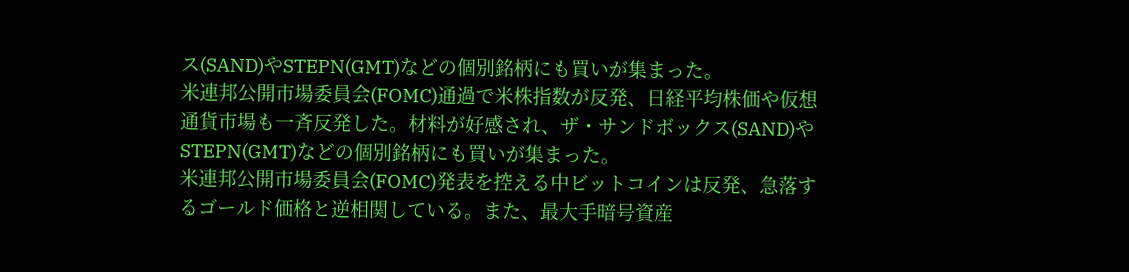ス(SAND)やSTEPN(GMT)などの個別銘柄にも買いが集まった。
米連邦公開市場委員会(FOMC)通過で米株指数が反発、日経平均株価や仮想通貨市場も一斉反発した。材料が好感され、ザ・サンドボックス(SAND)やSTEPN(GMT)などの個別銘柄にも買いが集まった。
米連邦公開市場委員会(FOMC)発表を控える中ビットコインは反発、急落するゴールド価格と逆相関している。また、最大手暗号資産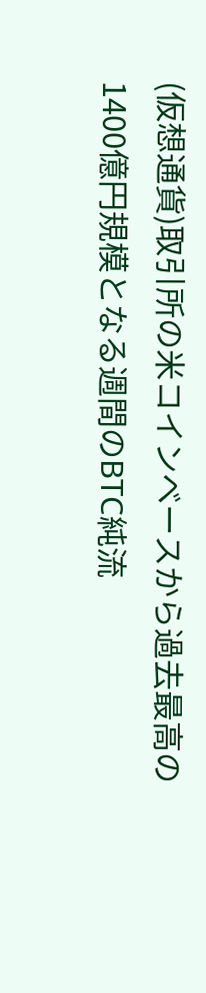(仮想通貨)取引所の米コインベースから過去最高の1400億円規模となる週間のBTC純流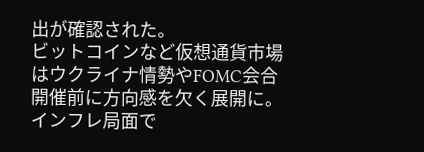出が確認された。
ビットコインなど仮想通貨市場はウクライナ情勢やFOMC会合開催前に方向感を欠く展開に。インフレ局面で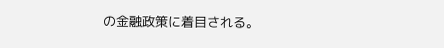の金融政策に着目される。